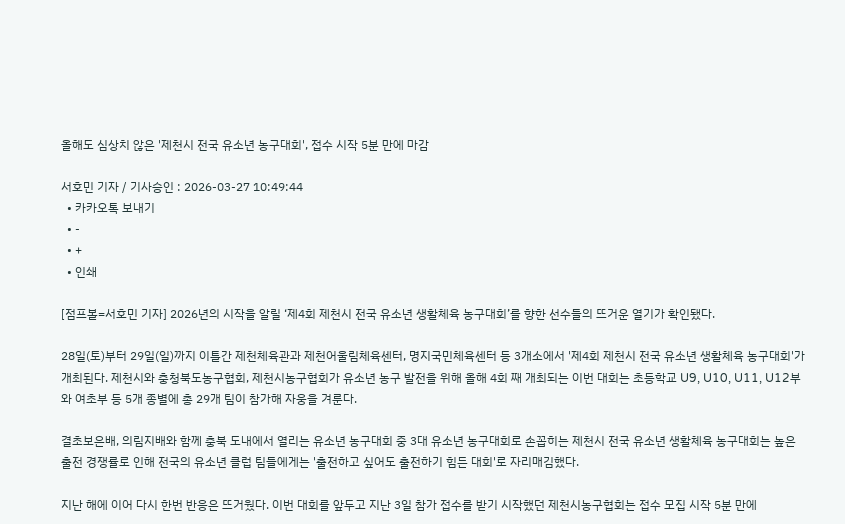올해도 심상치 않은 '제천시 전국 유소년 농구대회', 접수 시작 5분 만에 마감

서호민 기자 / 기사승인 : 2026-03-27 10:49:44
  • 카카오톡 보내기
  • -
  • +
  • 인쇄

[점프볼=서호민 기자] 2026년의 시작을 알릴 ‘제4회 제천시 전국 유소년 생활체육 농구대회’를 향한 선수들의 뜨거운 열기가 확인됐다.

28일(토)부터 29일(일)까지 이틀간 제천체육관과 제천어울림체육센터, 명지국민체육센터 등 3개소에서 '제4회 제천시 전국 유소년 생활체육 농구대회'가 개최된다. 제천시와 충청북도농구협회, 제천시농구협회가 유소년 농구 발전을 위해 올해 4회 째 개최되는 이번 대회는 초등학교 U9, U10, U11, U12부와 여초부 등 5개 종별에 총 29개 팀이 참가해 자웅을 겨룬다.

결초보은배, 의림지배와 함께 충북 도내에서 열리는 유소년 농구대회 중 3대 유소년 농구대회로 손꼽히는 제천시 전국 유소년 생활체육 농구대회는 높은 출전 경쟁률로 인해 전국의 유소년 클럽 팀들에게는 '출전하고 싶어도 출전하기 힘든 대회'로 자리매김했다.

지난 해에 이어 다시 한번 반응은 뜨거웠다. 이번 대회를 앞두고 지난 3일 참가 접수를 받기 시작했던 제천시농구협회는 접수 모집 시작 5분 만에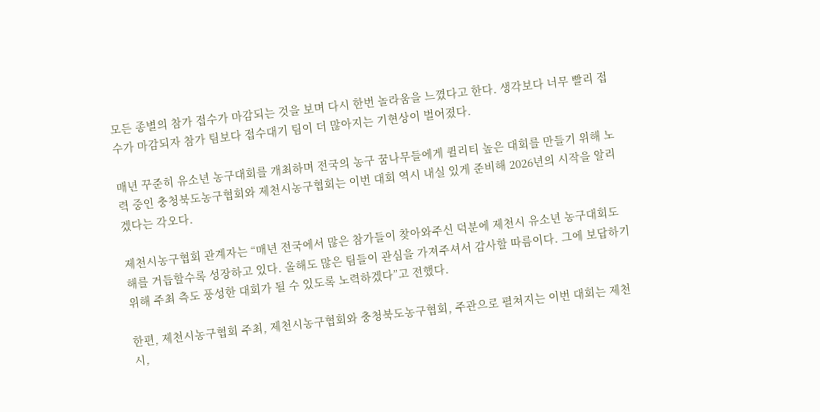모든 종별의 참가 접수가 마감되는 것을 보며 다시 한번 놀라움을 느꼈다고 한다. 생각보다 너무 빨리 접수가 마감되자 참가 팀보다 접수대기 팀이 더 많아지는 기현상이 벌어졌다.

매년 꾸준히 유소년 농구대회를 개최하며 전국의 농구 꿈나무들에게 퀼리티 높은 대회를 만들기 위해 노력 중인 충청북도농구협회와 제천시농구협회는 이번 대회 역시 내실 있게 준비해 2026년의 시작을 알리겠다는 각오다.

제천시농구협회 관계자는 “매년 전국에서 많은 참가들이 찾아와주신 덕분에 제천시 유소년 농구대회도 해를 거듭할수록 성장하고 있다. 올해도 많은 팀들이 관심을 가져주셔서 감사할 따름이다. 그에 보답하기 위해 주최 측도 풍성한 대회가 될 수 있도록 노력하겠다”고 전했다.

한편, 제천시농구협회 주최, 제천시농구협회와 충청북도농구협회, 주관으로 펼쳐지는 이번 대회는 제천시,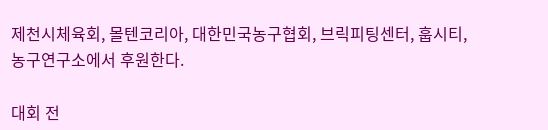제천시체육회, 몰텐코리아, 대한민국농구협회, 브릭피팅센터, 훕시티, 농구연구소에서 후원한다.

대회 전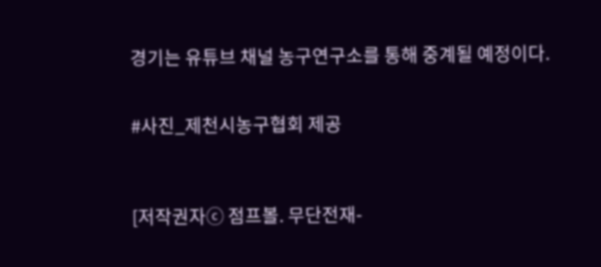경기는 유튜브 채널 농구연구소를 통해 중계될 예정이다.


#사진_제천시농구협회 제공



[저작권자ⓒ 점프볼. 무단전재-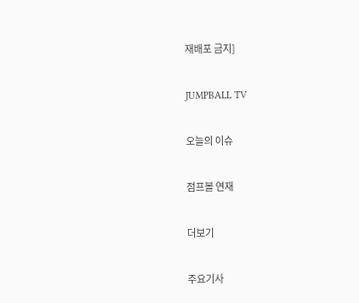재배포 금지]

JUMPBALL TV

오늘의 이슈

점프볼 연재

더보기

주요기사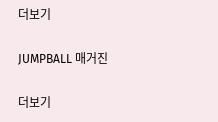더보기

JUMPBALL 매거진

더보기